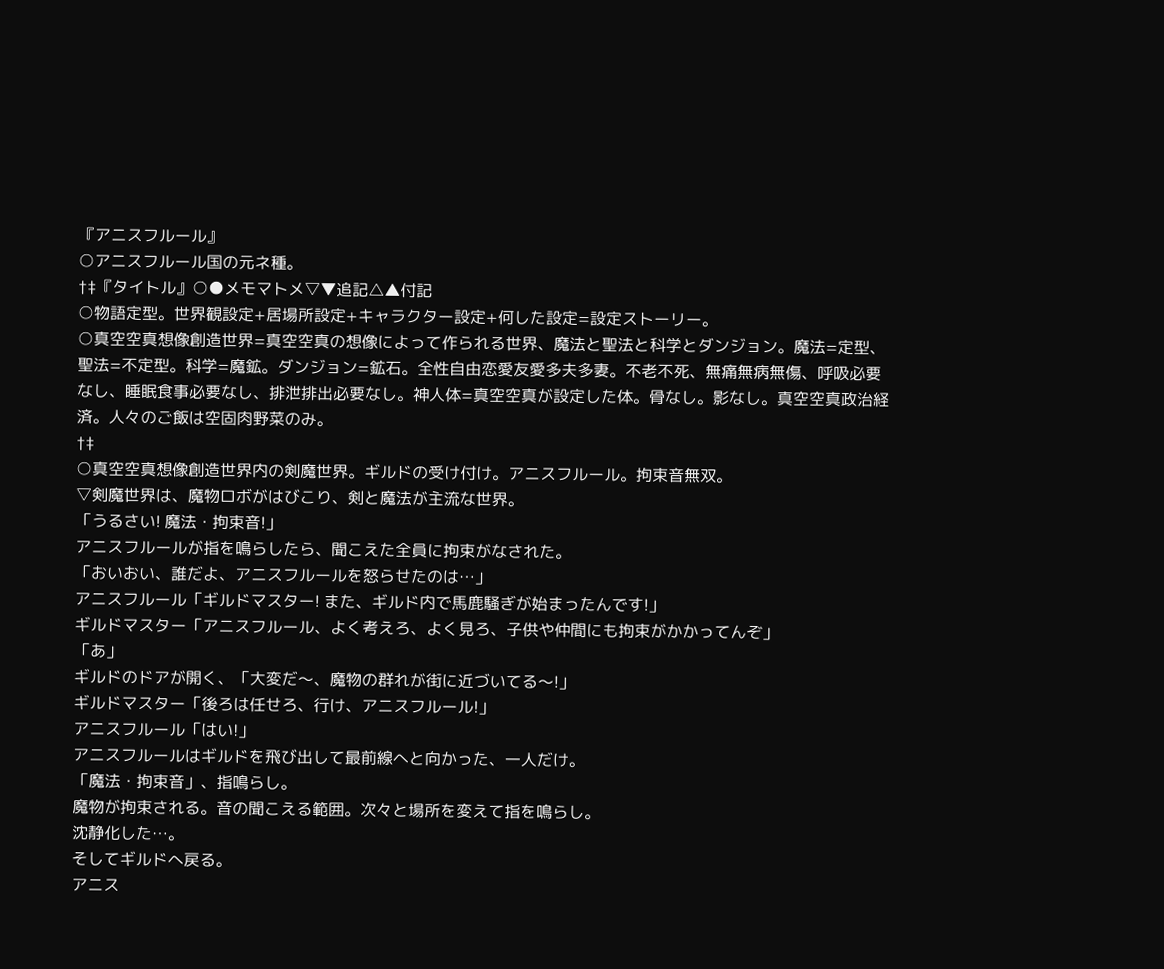『アニスフルール』
○アニスフルール国の元ネ種。
†‡『タイトル』○●メモマトメ▽▼追記△▲付記
○物語定型。世界観設定+居場所設定+キャラクター設定+何した設定=設定ストーリー。
○真空空真想像創造世界=真空空真の想像によって作られる世界、魔法と聖法と科学とダンジョン。魔法=定型、聖法=不定型。科学=魔鉱。ダンジョン=鉱石。全性自由恋愛友愛多夫多妻。不老不死、無痛無病無傷、呼吸必要なし、睡眠食事必要なし、排泄排出必要なし。神人体=真空空真が設定した体。骨なし。影なし。真空空真政治経済。人々のご飯は空固肉野菜のみ。
†‡
○真空空真想像創造世界内の剣魔世界。ギルドの受け付け。アニスフルール。拘束音無双。
▽剣魔世界は、魔物ロボがはびこり、剣と魔法が主流な世界。
「うるさい! 魔法・拘束音!」
アニスフルールが指を鳴らしたら、聞こえた全員に拘束がなされた。
「おいおい、誰だよ、アニスフルールを怒らせたのは…」
アニスフルール「ギルドマスター! また、ギルド内で馬鹿騒ぎが始まったんです!」
ギルドマスター「アニスフルール、よく考えろ、よく見ろ、子供や仲間にも拘束がかかってんぞ」
「あ」
ギルドのドアが開く、「大変だ〜、魔物の群れが街に近づいてる〜!」
ギルドマスター「後ろは任せろ、行け、アニスフルール!」
アニスフルール「はい!」
アニスフルールはギルドを飛び出して最前線へと向かった、一人だけ。
「魔法・拘束音」、指鳴らし。
魔物が拘束される。音の聞こえる範囲。次々と場所を変えて指を鳴らし。
沈静化した…。
そしてギルドへ戻る。
アニス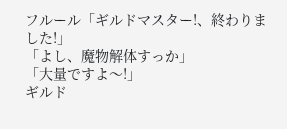フルール「ギルドマスター!、終わりました!」
「よし、魔物解体すっか」
「大量ですよ〜!」
ギルド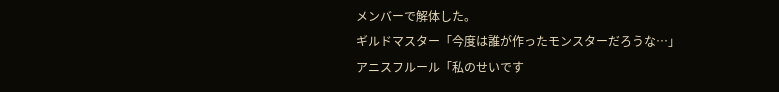メンバーで解体した。
ギルドマスター「今度は誰が作ったモンスターだろうな…」
アニスフルール「私のせいです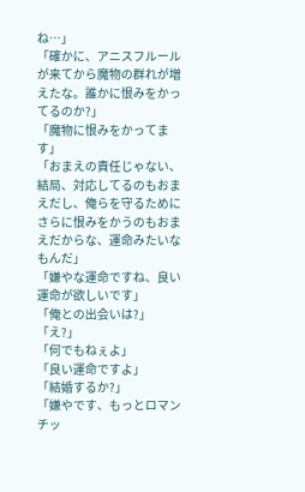ね…」
「確かに、アニスフルールが来てから魔物の群れが増えたな。誰かに恨みをかってるのか?」
「魔物に恨みをかってます」
「おまえの責任じゃない、結局、対応してるのもおまえだし、俺らを守るためにさらに恨みをかうのもおまえだからな、運命みたいなもんだ」
「嫌やな運命ですね、良い運命が欲しいです」
「俺との出会いは?」
「え?」
「何でもねぇよ」
「良い運命ですよ」
「結婚するか?」
「嫌やです、もっとロマンチッ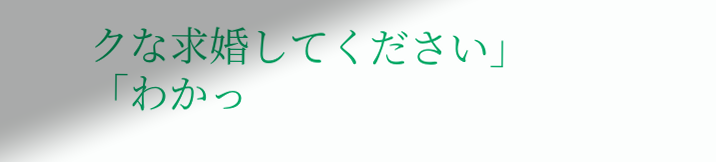クな求婚してください」
「わかっ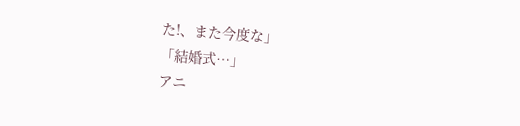た!、また今度な」
「結婚式…」
アニ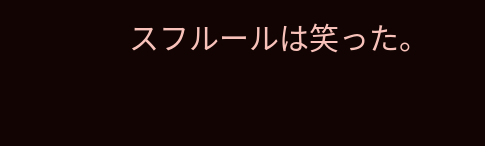スフルールは笑った。